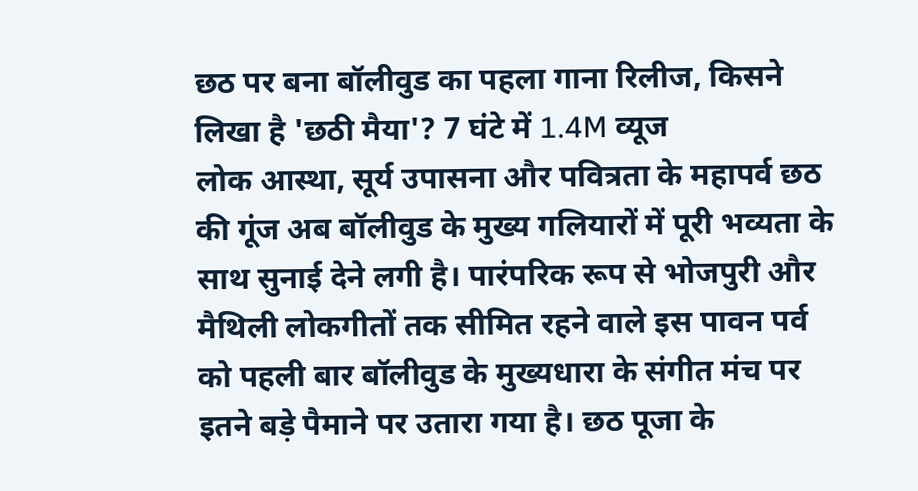छठ पर बना बॉलीवुड का पहला गाना रिलीज, किसने लिखा है 'छठी मैया'? 7 घंटे में 1.4M व्यूज
लोक आस्था, सूर्य उपासना और पवित्रता के महापर्व छठ की गूंज अब बॉलीवुड के मुख्य गलियारों में पूरी भव्यता के साथ सुनाई देने लगी है। पारंपरिक रूप से भोजपुरी और मैथिली लोकगीतों तक सीमित रहने वाले इस पावन पर्व को पहली बार बॉलीवुड के मुख्यधारा के संगीत मंच पर इतने बड़े पैमाने पर उतारा गया है। छठ पूजा के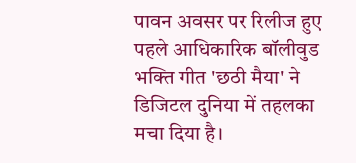पावन अवसर पर रिलीज हुए पहले आधिकारिक बॉलीवुड भक्ति गीत 'छठी मैया' ने डिजिटल दुनिया में तहलका मचा दिया है।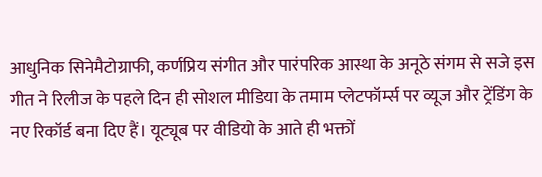आधुनिक सिनेमैटोग्राफी, कर्णप्रिय संगीत और पारंपरिक आस्था के अनूठे संगम से सजे इस गीत ने रिलीज के पहले दिन ही सोशल मीडिया के तमाम प्लेटफॉर्म्स पर व्यूज और ट्रेंडिंग के नए रिकॉर्ड बना दिए हैं। यूट्यूब पर वीडियो के आते ही भक्तों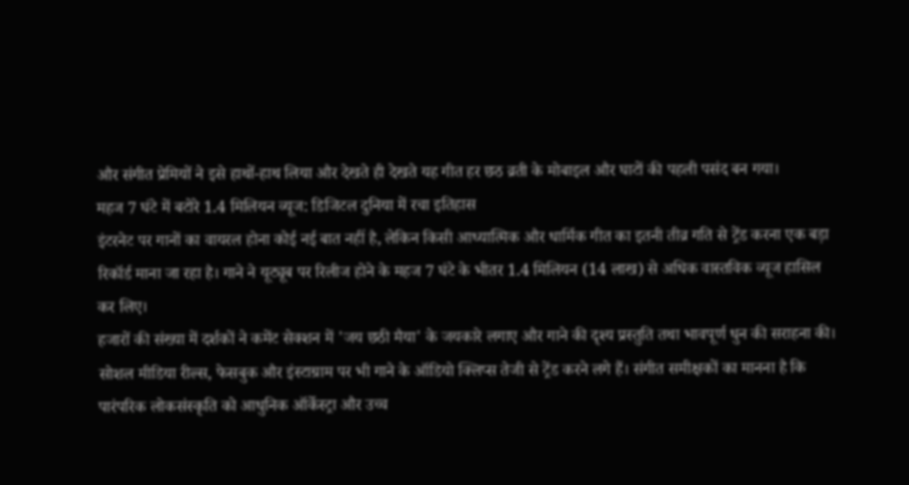और संगीत प्रेमियों ने इसे हाथों-हाथ लिया और देखते ही देखते यह गीत हर छठ व्रती के मोबाइल और घाटों की पहली पसंद बन गया।
महज 7 घंटे में बटोरे 1.4 मिलियन व्यूज: डिजिटल दुनिया में रचा इतिहास
इंटरनेट पर गानों का वायरल होना कोई नई बात नहीं है, लेकिन किसी आध्यात्मिक और धार्मिक गीत का इतनी तीव्र गति से ट्रेंड करना एक बड़ा रिकॉर्ड माना जा रहा है। गाने ने यूट्यूब पर रिलीज होने के महज 7 घंटे के भीतर 1.4 मिलियन (14 लाख) से अधिक वास्तविक व्यूज हासिल कर लिए।
हजारों की संख्या में दर्शकों ने कमेंट सेक्शन में 'जय छठी मैया' के जयकारे लगाए और गाने की दृश्य प्रस्तुति तथा भावपूर्ण धुन की सराहना की। सोशल मीडिया रील्स, फेसबुक और इंस्टाग्राम पर भी गाने के ऑडियो क्लिप्स तेजी से ट्रेंड करने लगे हैं। संगीत समीक्षकों का मानना है कि पारंपरिक लोकसंस्कृति को आधुनिक ऑर्केस्ट्रा और उच्च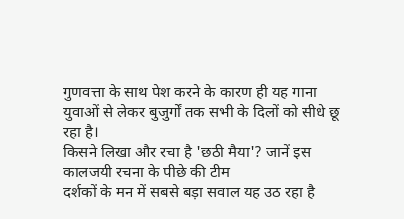गुणवत्ता के साथ पेश करने के कारण ही यह गाना युवाओं से लेकर बुजुर्गों तक सभी के दिलों को सीधे छू रहा है।
किसने लिखा और रचा है 'छठी मैया'? जानें इस कालजयी रचना के पीछे की टीम
दर्शकों के मन में सबसे बड़ा सवाल यह उठ रहा है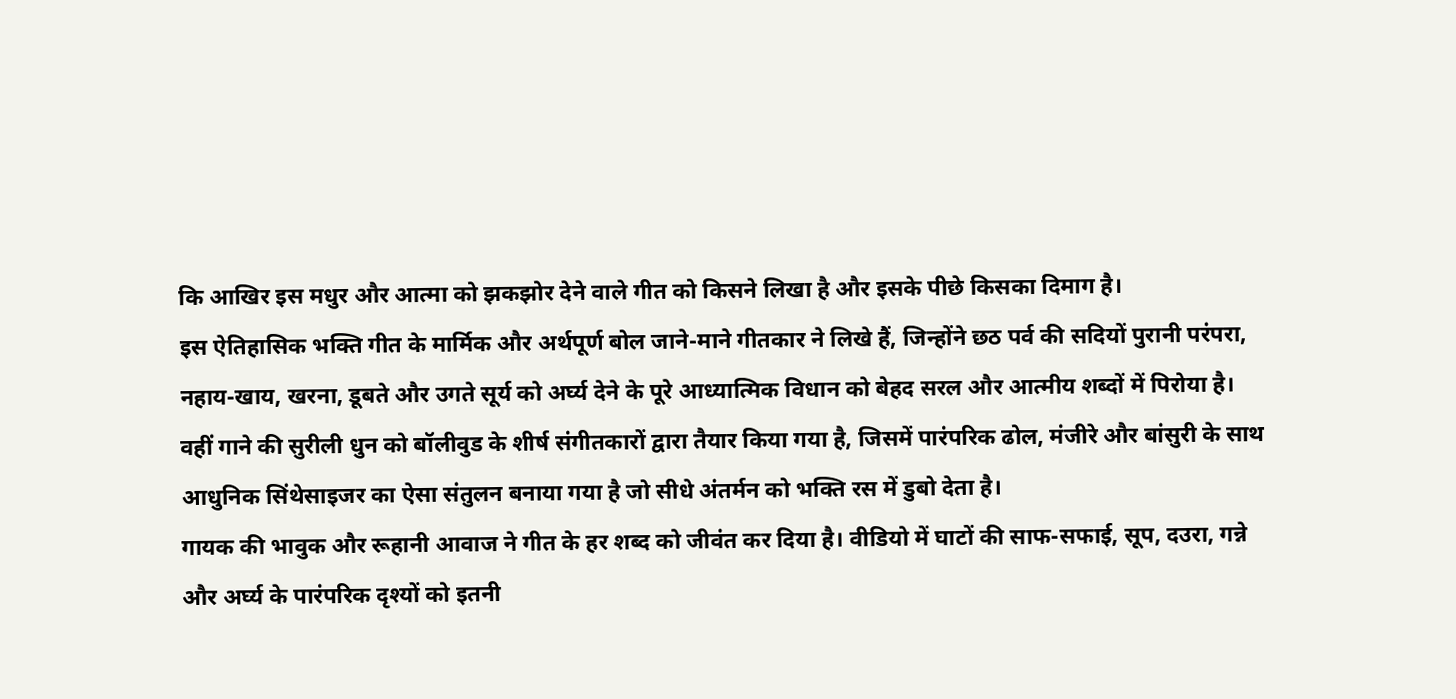कि आखिर इस मधुर और आत्मा को झकझोर देने वाले गीत को किसने लिखा है और इसके पीछे किसका दिमाग है।
इस ऐतिहासिक भक्ति गीत के मार्मिक और अर्थपूर्ण बोल जाने-माने गीतकार ने लिखे हैं, जिन्होंने छठ पर्व की सदियों पुरानी परंपरा, नहाय-खाय, खरना, डूबते और उगते सूर्य को अर्घ्य देने के पूरे आध्यात्मिक विधान को बेहद सरल और आत्मीय शब्दों में पिरोया है। वहीं गाने की सुरीली धुन को बॉलीवुड के शीर्ष संगीतकारों द्वारा तैयार किया गया है, जिसमें पारंपरिक ढोल, मंजीरे और बांसुरी के साथ आधुनिक सिंथेसाइजर का ऐसा संतुलन बनाया गया है जो सीधे अंतर्मन को भक्ति रस में डुबो देता है।
गायक की भावुक और रूहानी आवाज ने गीत के हर शब्द को जीवंत कर दिया है। वीडियो में घाटों की साफ-सफाई, सूप, दउरा, गन्ने और अर्घ्य के पारंपरिक दृश्यों को इतनी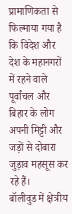प्रामाणिकता से फिल्माया गया है कि विदेश और देश के महानगरों में रहने वाले पूर्वांचल और बिहार के लोग अपनी मिट्टी और जड़ों से दोबारा जुड़ाव महसूस कर रहे हैं।
बॉलीवुड में क्षेत्रीय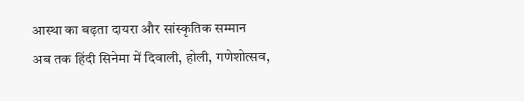आस्था का बढ़ता दायरा और सांस्कृतिक सम्मान
अब तक हिंदी सिनेमा में दिवाली, होली, गणेशोत्सव,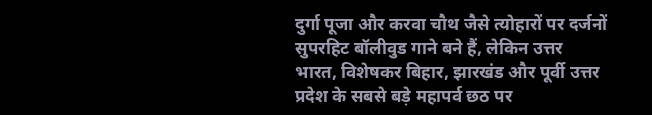दुर्गा पूजा और करवा चौथ जैसे त्योहारों पर दर्जनों सुपरहिट बॉलीवुड गाने बने हैं, लेकिन उत्तर भारत, विशेषकर बिहार, झारखंड और पूर्वी उत्तर प्रदेश के सबसे बड़े महापर्व छठ पर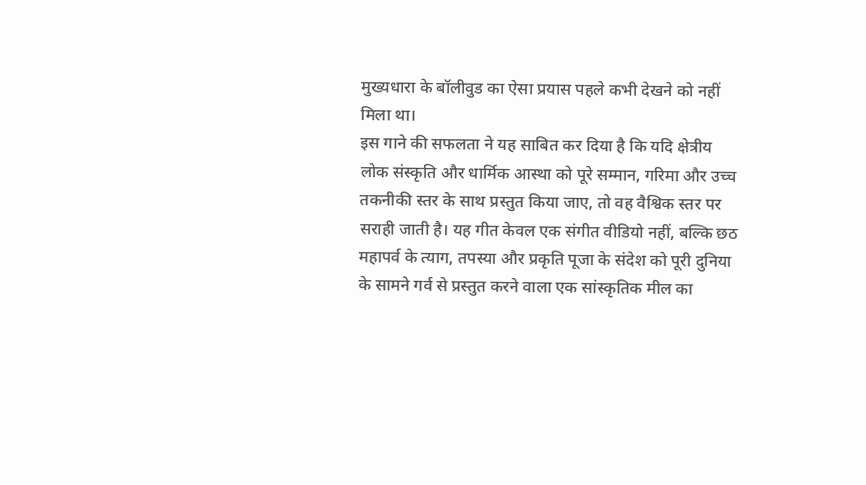मुख्यधारा के बॉलीवुड का ऐसा प्रयास पहले कभी देखने को नहीं मिला था।
इस गाने की सफलता ने यह साबित कर दिया है कि यदि क्षेत्रीय लोक संस्कृति और धार्मिक आस्था को पूरे सम्मान, गरिमा और उच्च तकनीकी स्तर के साथ प्रस्तुत किया जाए, तो वह वैश्विक स्तर पर सराही जाती है। यह गीत केवल एक संगीत वीडियो नहीं, बल्कि छठ महापर्व के त्याग, तपस्या और प्रकृति पूजा के संदेश को पूरी दुनिया के सामने गर्व से प्रस्तुत करने वाला एक सांस्कृतिक मील का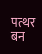पत्थर बन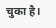चुका है।